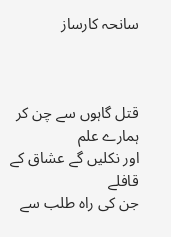سانحہ کارساز



قتل گاہوں سے چن کر ہمارے علم
اور نکلیں گے عشاق کے قافلے
جن کی راہ طلب سے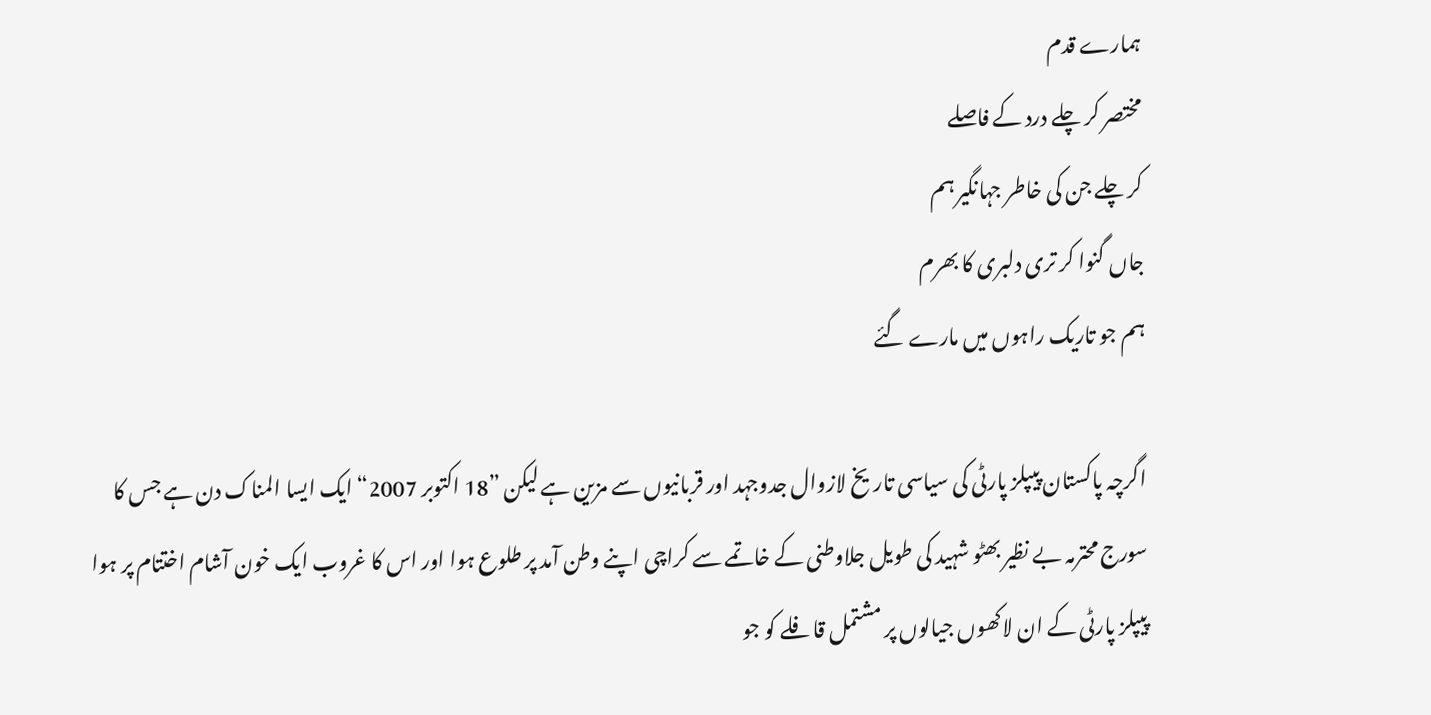ہمارے قدم
مختصر کر چلے درد کے فاصلے
کر چلے جن کی خاطر جہانگیر ہم
جاں گنوا کر تری دلبری کا بھرم
ہم جو تاریک راہوں میں مارے گئے

اگرچہ پاکستان پیپلز پارٹی کی سیاسی تاریخ لازوال جدوجہد اور قربانیوں سے مزین ہے لیکن ”18 اکتوبر 2007“ ایک ایسا المناک دن ہے جس کا سورج محترمہ بے نظیر بھٹو شہید کی طویل جلاوطنی کے خاتمے سے کراچی اپنے وطن آمد پر طلوع ہوا اور اس کا غروب ایک خون آشام اختتام پر ہوا پیپلز پارٹی کے ان لاکھوں جیالوں پر مشتمل قافلے کو جو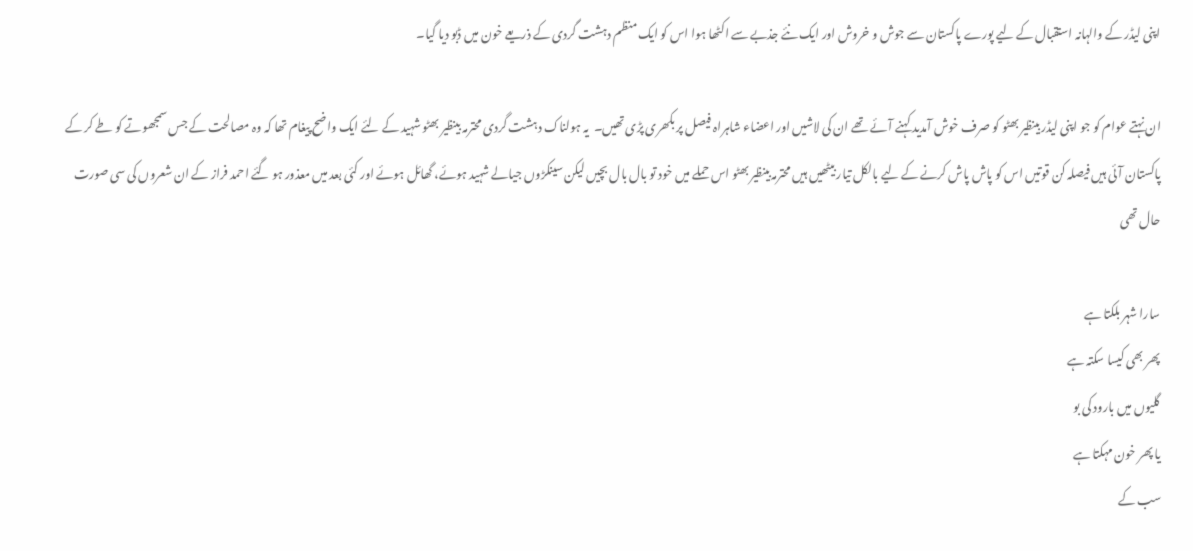اپنی لیڈر کے والہانہ استقبال کے لیے پورے پاکستان سے جوش و خروش اور ایک نئے جذبے سے اکٹھا ہوا اس کو ایک منظم دہشت گردی کے ذریعے خون میں ڈبو دیا گیا۔

ان نہتے عوام کو جو اپنی لیڈر بینظیر بھٹو کو صرف خوش آمدید کہنے آئے تھے ان کی لاشیں اور اعضاء شاہراہ فیصل پر بکھری پڑی تھیں۔  یہ ہولناک دہشت گردی محترمہ بینظیر بھٹو شہید کے لئے ایک واضح پیغام تھا کہ وہ مصالحت کے جس سمجھوتے کو طے کر کے پاکستان آئی ہیں فیصلہ کن قوتیں اس کو پاش پاش کرنے کے لیے بالکل تیار بیٹھیں ہیں محترمہ بینظیر بھٹو اس حملے میں خود تو بال بال بچیں لیکن سینکڑوں جیالے شہید ہوئے، گھائل ہوئے اور کئی بعد میں معذور ہو گئے احمد فراز کے ان شعروں کی سی صورت حال تھی

سارا شہر بلکتا ہے
پھر بھی کیسا سکتہ ہے
گلیوں میں بارود کی بو
یا پھر خون مہکتا ہے
سب کے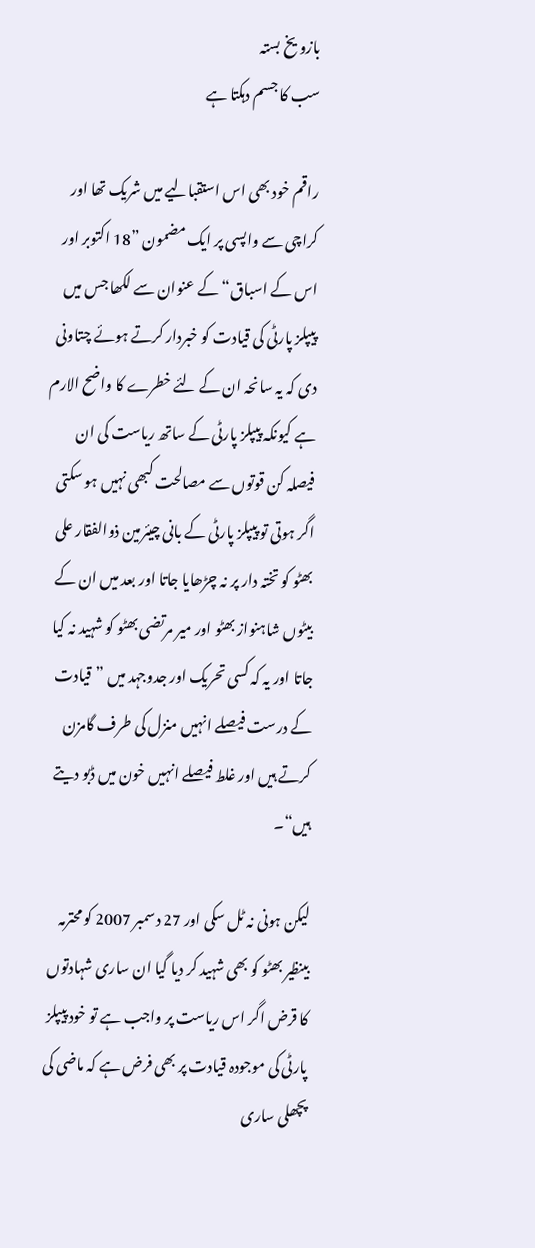بازو یخ بستہ
سب کا جسم دہکتا ہے

راقم خود بھی اس استقبالیے میں شریک تھا اور کراچی سے واپسی پر ایک مضمون ”18 اکتوبر اور اس کے اسباق“ کے عنوان سے لکھا جس میں پیپلز پارٹی کی قیادت کو خبردار کرتے ہوئے چتاونی دی کہ یہ سانحہ ان کے لئے خطرے کا واضح الارم ہے کیونکہ پیپلز پارٹی کے ساتھ ریاست کی ان فیصلہ کن قوتوں سے مصالحت کبھی نہیں ہو سکتی اگر ہوتی تو پیپلز پارٹی کے بانی چیئرمین ذوالفقار علی بھٹو کو تختہ دار پر نہ چڑھایا جاتا اور بعد میں ان کے بیٹوں شاہنواز بھٹو اور میر مرتضی بھٹو کو شہید نہ کیا جاتا اور یہ کہ کسی تحریک اور جدوجہد میں ”قیادت کے درست فیصلے انہیں منزل کی طرف گامزن کرتے ہیں اور غلط فیصلے انہیں خون میں ڈبو دیتے ہیں“۔

لیکن ہونی نہ ٹل سکی اور 27 دسمبر 2007 کو محترمہ بینظیر بھٹو کو بھی شہید کر دیا گیا ان ساری شہادتوں کا قرض اگر اس ریاست پر واجب ہے تو خود پیپلز پارٹی کی موجودہ قیادت پر بھی فرض ہے کہ ماضی کی پچھلی ساری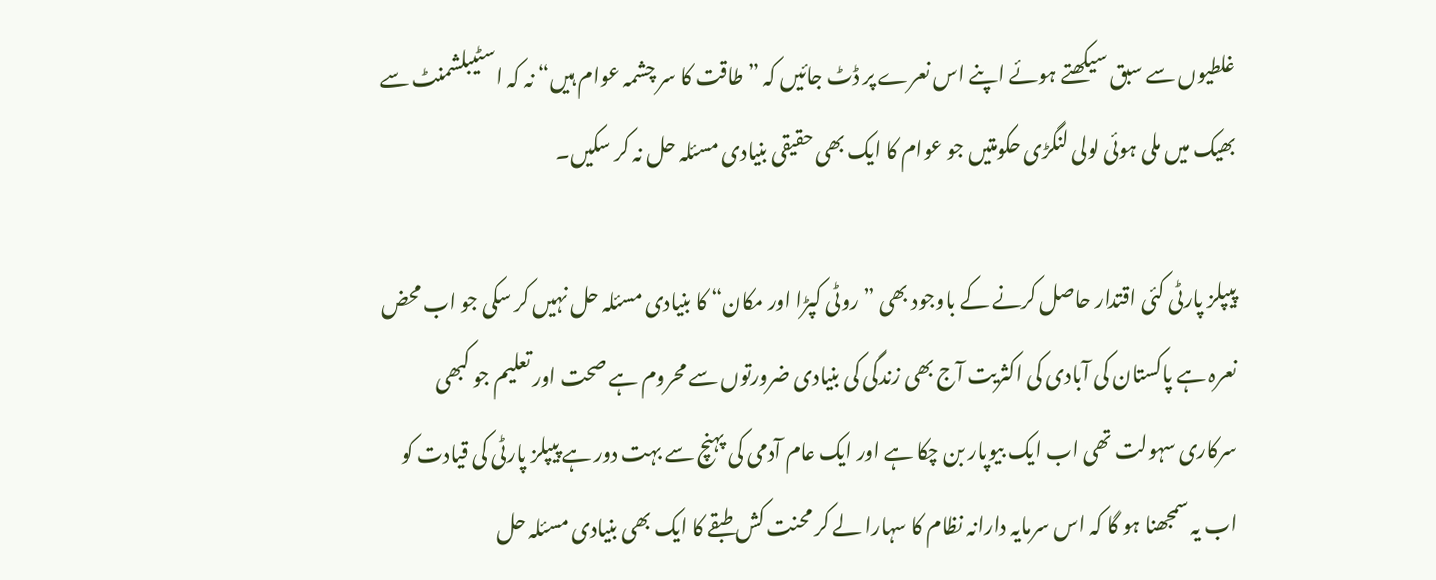غلطیوں سے سبق سیکھتے ہوئے اپنے اس نعرے پر ڈٹ جائیں کہ ”طاقت کا سر چشمہ عوام ہیں“ نہ کہ اسٹیبلشمنٹ سے بھیک میں ملی ہوئی لولی لنگڑی حکومتیں جو عوام کا ایک بھی حقیقی بنیادی مسئلہ حل نہ کر سکیں۔

پیپلز پارٹی کئی اقتدار حاصل کرنے کے باوجود بھی ”روٹی کپڑا اور مکان“ کا بنیادی مسئلہ حل نہیں کر سکی جو اب محض نعرہ ہے پاکستان کی آبادی کی اکثریت آج بھی زندگی کی بنیادی ضرورتوں سے محروم ہے صحت اور تعلیم جو کبھی سرکاری سہولت تھی اب ایک بیوپار بن چکا ہے اور ایک عام آدمی کی پہنچ سے بہت دور ہے پیپلز پارٹی کی قیادت کو اب یہ سمجھنا ہو گا کہ اس سرمایہ دارانہ نظام کا سہارا لے کر محنت کش طبقے کا ایک بھی بنیادی مسئلہ حل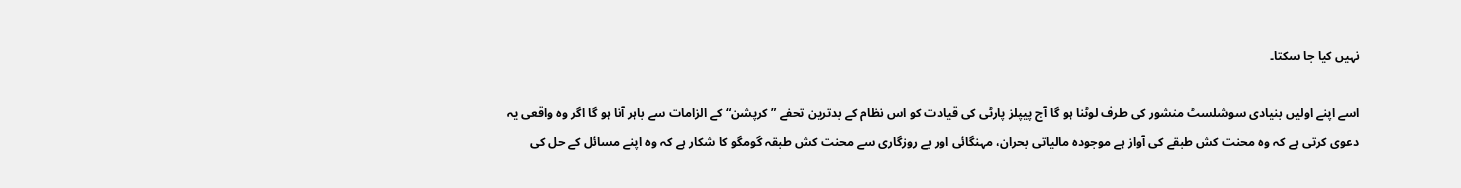نہیں کیا جا سکتا۔

اسے اپنے اولیں بنیادی سوشلسٹ منشور کی طرف لوٹنا ہو گا آج پیپلز پارٹی کی قیادت کو اس نظام کے بدترین تحفے ”کرپشن“ کے الزامات سے باہر آنا ہو گا اگر وہ واقعی یہ دعوی کرتی ہے کہ وہ محنت کش طبقے کی آواز ہے موجودہ مالیاتی بحران، مہنگائی اور بے روزگاری سے محنت کش طبقہ گومگو کا شکار ہے کہ وہ اپنے مسائل کے حل کی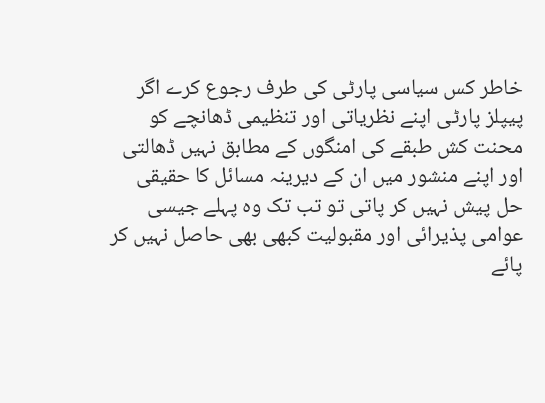خاطر کس سیاسی پارٹی کی طرف رجوع کرے اگر پیپلز پارٹی اپنے نظریاتی اور تنظیمی ڈھانچے کو محنت کش طبقے کی امنگوں کے مطابق نہیں ڈھالتی اور اپنے منشور میں ان کے دیرینہ مسائل کا حقیقی حل پیش نہیں کر پاتی تو تب تک وہ پہلے جیسی عوامی پذیرائی اور مقبولیت کبھی بھی حاصل نہیں کر پائے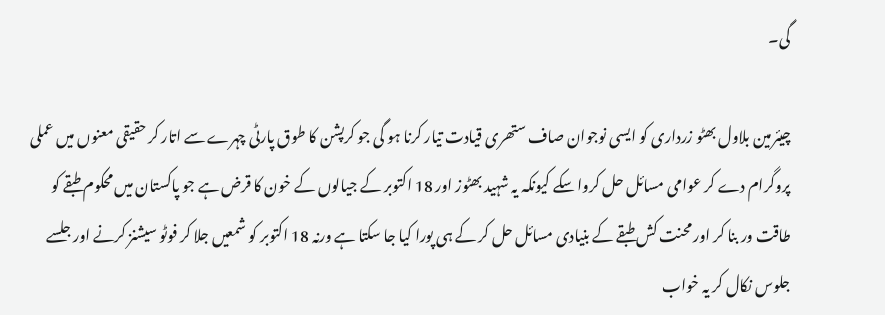گی۔

چیئرمین بلاول بھٹو زرداری کو ایسی نوجوان صاف ستھری قیادت تیار کرنا ہو گی جو کرپشن کا طوق پارٹی چہرے سے اتار کر حقیقی معنوں میں عملی پروگرام دے کر عوامی مسائل حل کروا سکے کیونکہ یہ شہید بھٹوز اور 18 اکتوبر کے جیالوں کے خون کا قرض ہے جو پاکستان میں محکوم طبقے کو طاقت ور بنا کر اور محنت کش طبقے کے بنیادی مسائل حل کر کے ہی پورا کیا جا سکتا ہے ورنہ 18 اکتوبر کو شمعیں جلا کر فوٹو سیشنز کرنے اور جلسے جلوس نکال کر یہ خواب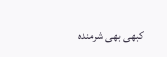کبھی بھی شرمندہ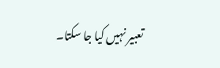تعبیر نہیں کیا جا سکتا۔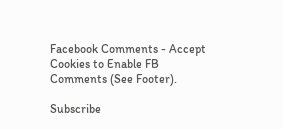Facebook Comments - Accept Cookies to Enable FB Comments (See Footer).

Subscribe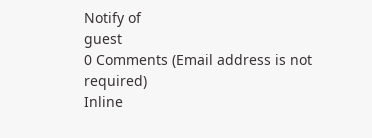Notify of
guest
0 Comments (Email address is not required)
Inline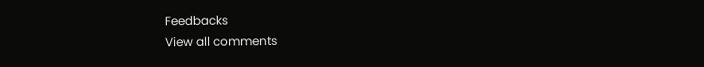Feedbacks
View all comments